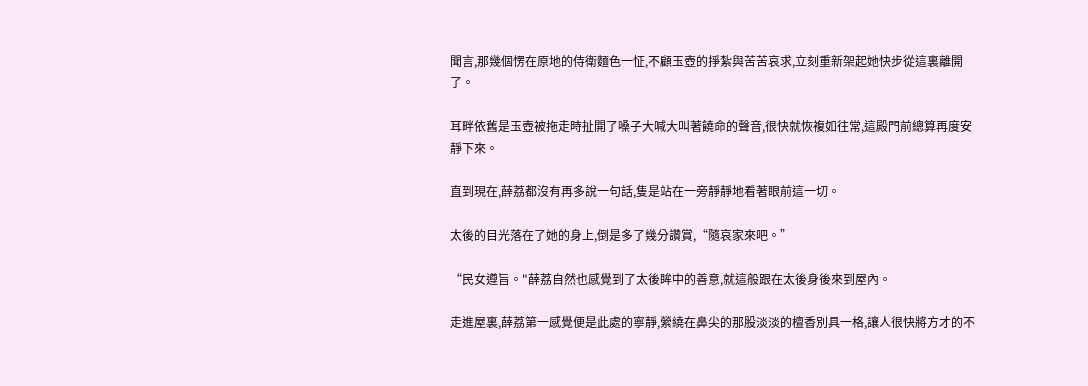聞言,那幾個愣在原地的侍衛麵色一怔,不顧玉壺的掙紮與苦苦哀求,立刻重新架起她快步從這裏離開了。

耳畔依舊是玉壺被拖走時扯開了嗓子大喊大叫著饒命的聲音,很快就恢複如往常,這殿門前總算再度安靜下來。

直到現在,薛荔都沒有再多說一句話,隻是站在一旁靜靜地看著眼前這一切。

太後的目光落在了她的身上,倒是多了幾分讚賞,“隨哀家來吧。”

“民女遵旨。"薛荔自然也感覺到了太後眸中的善意,就這般跟在太後身後來到屋內。

走進屋裏,薛荔第一感覺便是此處的寧靜,縈繞在鼻尖的那股淡淡的檀香別具一格,讓人很快將方才的不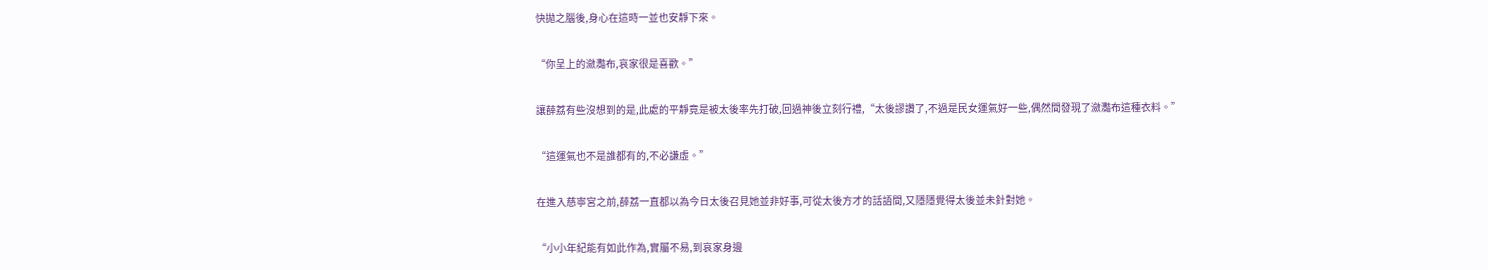快拋之腦後,身心在這時一並也安靜下來。

“你呈上的瀲灩布,哀家很是喜歡。”

讓薛荔有些沒想到的是,此處的平靜竟是被太後率先打破,回過神後立刻行禮,“太後謬讚了,不過是民女運氣好一些,偶然間發現了瀲灩布這種衣料。”

“這運氣也不是誰都有的,不必謙虛。”

在進入慈寧宮之前,薛荔一直都以為今日太後召見她並非好事,可從太後方才的話語間,又隱隱覺得太後並未針對她。

“小小年紀能有如此作為,實屬不易,到哀家身邊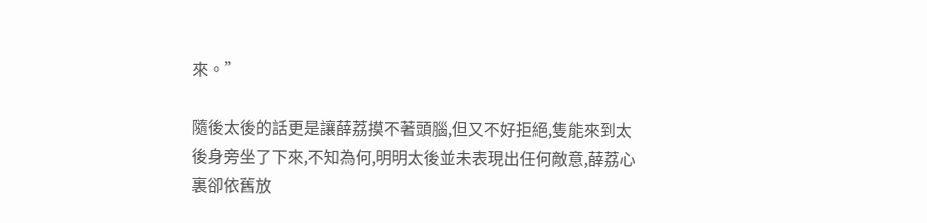來。”

隨後太後的話更是讓薛荔摸不著頭腦,但又不好拒絕,隻能來到太後身旁坐了下來,不知為何,明明太後並未表現出任何敵意,薛荔心裏卻依舊放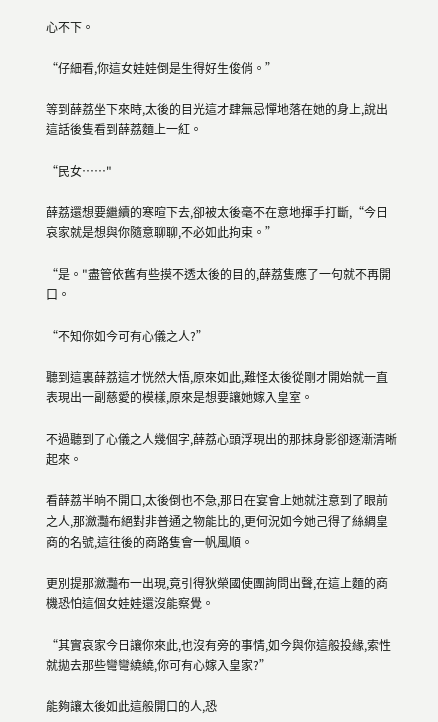心不下。

“仔細看,你這女娃娃倒是生得好生俊俏。”

等到薛荔坐下來時,太後的目光這才肆無忌憚地落在她的身上,說出這話後隻看到薛荔麵上一紅。

“民女……"

薛荔還想要繼續的寒暄下去,卻被太後毫不在意地揮手打斷,“今日哀家就是想與你隨意聊聊,不必如此拘束。”

“是。"盡管依舊有些摸不透太後的目的,薛荔隻應了一句就不再開口。

“不知你如今可有心儀之人?”

聽到這裏薛荔這才恍然大悟,原來如此,難怪太後從剛才開始就一直表現出一副慈愛的模樣,原來是想要讓她嫁入皇室。

不過聽到了心儀之人幾個字,薛荔心頭浮現出的那抹身影卻逐漸清晰起來。

看薛荔半晌不開口,太後倒也不急,那日在宴會上她就注意到了眼前之人,那瀲灩布絕對非普通之物能比的,更何況如今她己得了絲綢皇商的名號,這往後的商路隻會一帆風順。

更別提那瀲灩布一出現,竟引得狄榮國使團詢問出聲,在這上麵的商機恐怕這個女娃娃還沒能察覺。

“其實哀家今日讓你來此,也沒有旁的事情,如今與你這般投緣,索性就拋去那些彎彎繞繞,你可有心嫁入皇家?”

能夠讓太後如此這般開口的人,恐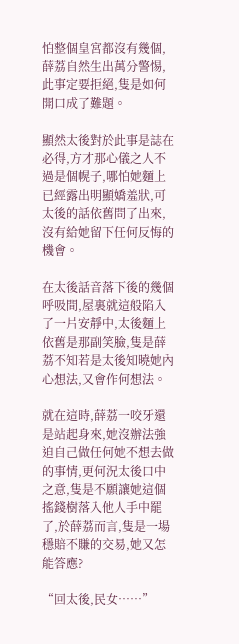怕整個皇宮都沒有幾個,薛荔自然生出萬分警惕,此事定要拒絕,隻是如何開口成了難題。

顯然太後對於此事是誌在必得,方才那心儀之人不過是個幌子,哪怕她麵上已經露出明顯嬌羞狀,可太後的話依舊問了出來,沒有給她留下任何反悔的機會。

在太後話音落下後的幾個呼吸間,屋裏就這般陷入了一片安靜中,太後麵上依舊是那副笑臉,隻是薛荔不知若是太後知曉她內心想法,又會作何想法。

就在這時,薛荔一咬牙還是站起身來,她沒辦法強迫自己做任何她不想去做的事情,更何況太後口中之意,隻是不願讓她這個搖錢樹落入他人手中罷了,於薛荔而言,隻是一場穩賠不賺的交易,她又怎能答應?

“回太後,民女……”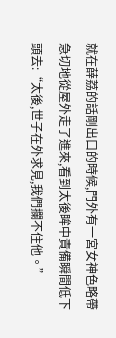就在薛荔的話剛出口的時候,門外有一宮女神色略帶急切地從屋外走了進來,看到太後眸中責備瞬間低下頭去:“太後,世子在外求見,我們攔不住他。”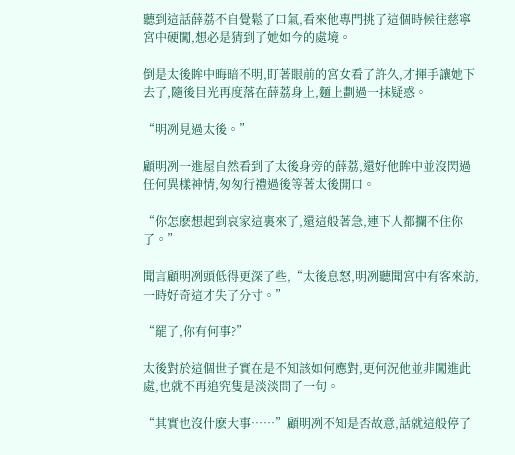聽到這話薛荔不自覺鬆了口氣,看來他專門挑了這個時候往慈寧宮中硬闖,想必是猜到了她如今的處境。

倒是太後眸中晦暗不明,盯著眼前的宮女看了許久,才揮手讓她下去了,隨後目光再度落在薛荔身上,麵上劃過一抹疑惑。

“明冽見過太後。”

顧明冽一進屋自然看到了太後身旁的薛荔,還好他眸中並沒閃過任何異樣神情,匆匆行禮過後等著太後開口。

“你怎麽想起到哀家這裏來了,還這般著急,連下人都攔不住你了。”

聞言顧明冽頭低得更深了些,“太後息怒,明冽聽聞宮中有客來訪,一時好奇這才失了分寸。”

“罷了,你有何事?”

太後對於這個世子實在是不知該如何應對,更何況他並非闖進此處,也就不再追究隻是淡淡問了一句。

“其實也沒什麽大事……”顧明冽不知是否故意,話就這般停了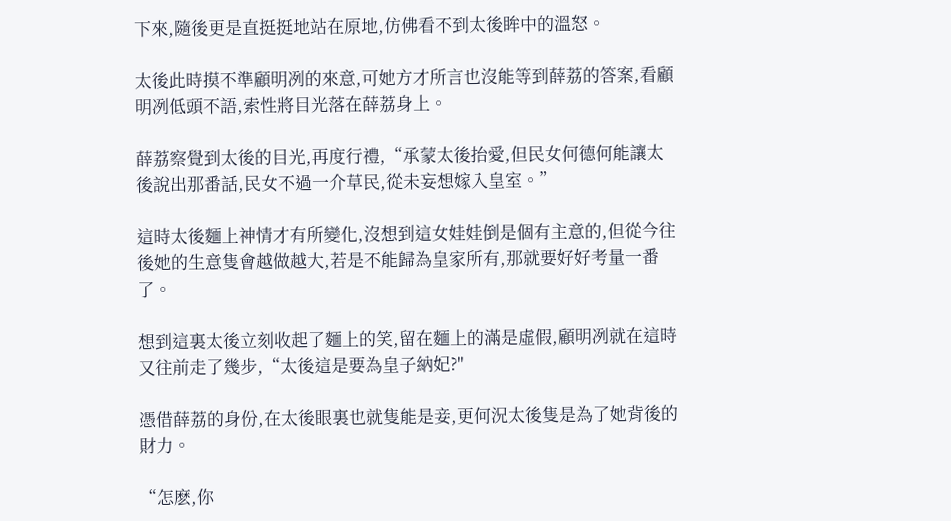下來,隨後更是直挺挺地站在原地,仿佛看不到太後眸中的溫怒。

太後此時摸不準顧明冽的來意,可她方才所言也沒能等到薛荔的答案,看顧明冽低頭不語,索性將目光落在薛荔身上。

薛荔察覺到太後的目光,再度行禮,“承蒙太後抬愛,但民女何德何能讓太後說出那番話,民女不過一介草民,從未妄想嫁入皇室。”

這時太後麵上神情才有所變化,沒想到這女娃娃倒是個有主意的,但從今往後她的生意隻會越做越大,若是不能歸為皇家所有,那就要好好考量一番了。

想到這裏太後立刻收起了麵上的笑,留在麵上的滿是虛假,顧明冽就在這時又往前走了幾步,“太後這是要為皇子納妃?"

憑借薛荔的身份,在太後眼裏也就隻能是妾,更何況太後隻是為了她背後的財力。

“怎麽,你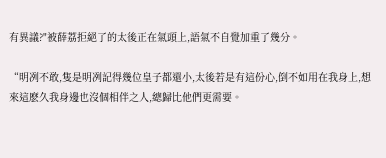有異議?"被薛荔拒絕了的太後正在氣頭上,語氣不自覺加重了幾分。

“明冽不敢,隻是明冽記得幾位皇子都還小,太後若是有這份心,倒不如用在我身上,想來這麽久我身邊也沒個相伴之人,總歸比他們更需要。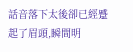話音落下太後卻已經蹙起了眉頭,瞬間明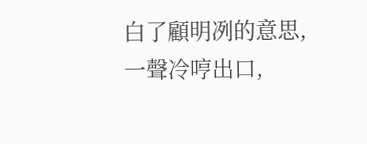白了顧明冽的意思,一聲冷哼出口,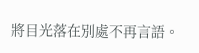將目光落在別處不再言語。